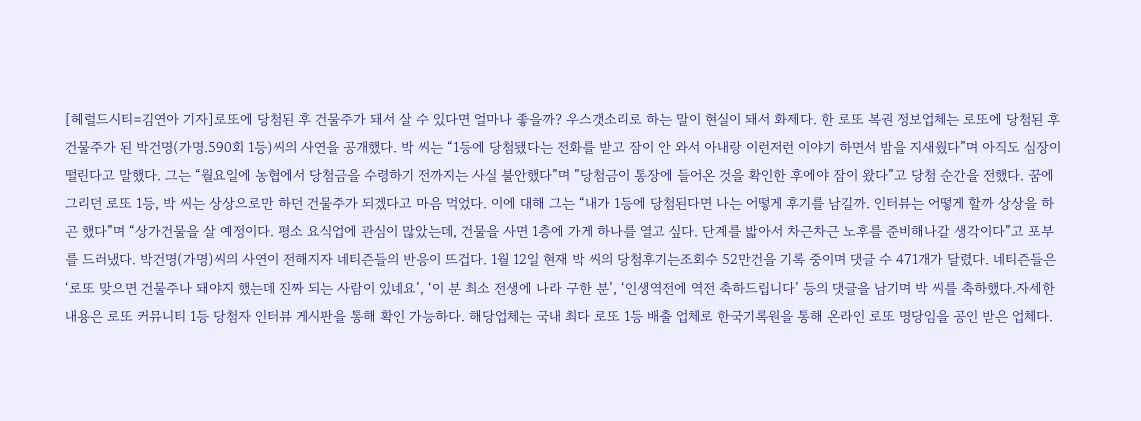[헤럴드시티=김연아 기자]로또에 당첨된 후 건물주가 돼서 살 수 있다면 얼마나 좋을까? 우스갯소리로 하는 말이 현실이 돼서 화제다. 한 로또 복권 정보업체는 로또에 당첨된 후 건물주가 된 박건명(가명.590회 1등)씨의 사연을 공개했다. 박 씨는 “1등에 당첨됐다는 전화를 받고 잠이 안 와서 아내랑 이런저런 이야기 하면서 밤을 지새웠다”며 아직도 심장이 떨린다고 말했다. 그는 “월요일에 농협에서 당첨금을 수령하기 전까지는 사실 불안했다”며 ”당첨금이 통장에 들어온 것을 확인한 후에야 잠이 왔다”고 당첨 순간을 전했다. 꿈에 그리던 로또 1등, 박 씨는 상상으로만 하던 건물주가 되겠다고 마음 먹었다. 이에 대해 그는 “내가 1등에 당첨된다면 나는 어떻게 후기를 남길까. 인터뷰는 어떻게 할까 상상을 하곤 했다”며 “상가건물을 살 예정이다. 평소 요식업에 관심이 많았는데, 건물을 사면 1층에 가게 하나를 열고 싶다. 단계를 밟아서 차근차근 노후를 준비해나갈 생각이다”고 포부를 드러냈다. 박건명(가명)씨의 사연이 전해지자 네티즌들의 반응이 뜨겁다. 1월 12일 현재 박 씨의 당첨후기는조회수 52만건을 기록 중이며 댓글 수 471개가 달렸다. 네티즌들은 ‘로또 맞으면 건물주나 돼야지 했는데 진짜 되는 사람이 있네요’, ‘이 분 최소 전생에 나라 구한 분’, ‘인생역전에 역전 축하드립니다’ 등의 댓글을 남기며 박 씨를 축하했다.자세한 내용은 로또 커뮤니티 1등 당첨자 인터뷰 게시판을 통해 확인 가능하다. 해당업체는 국내 최다 로또 1등 배출 업체로 한국기록원을 통해 온라인 로또 명당임을 공인 받은 업체다.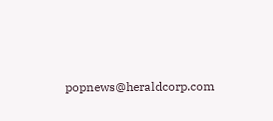popnews@heraldcorp.com